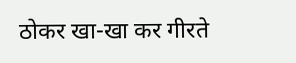ठोकर खा-खा कर गीरते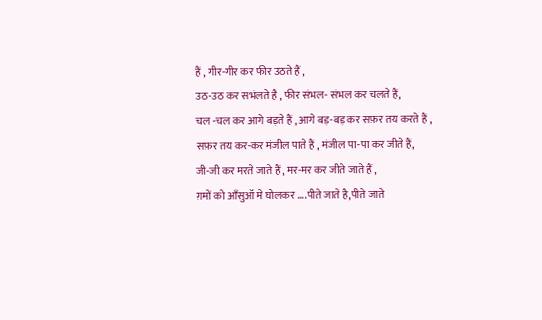हैं , गीर-गीर कर फीर उठते हैं ,
उठ-उठ कर सभंलते है , फीर संभल- संभल कर चलते हैं,
चल -चल कर आगे बड़ते हैं , आगे बड़-बड़ कर सफ़र तय करते हैं ,
सफ़र तय कर-कर मंजील पाते हैं , मंजील पा-पा कर जीते हैं,
जी-जी कर मरते जाते हैं , मर-मर कर जीते जाते हैं ,
ग़मों को आँसुऑ मे घोलकर ....पीते जाते है,पीते जाते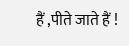हैं ,पीते जाते हैं !